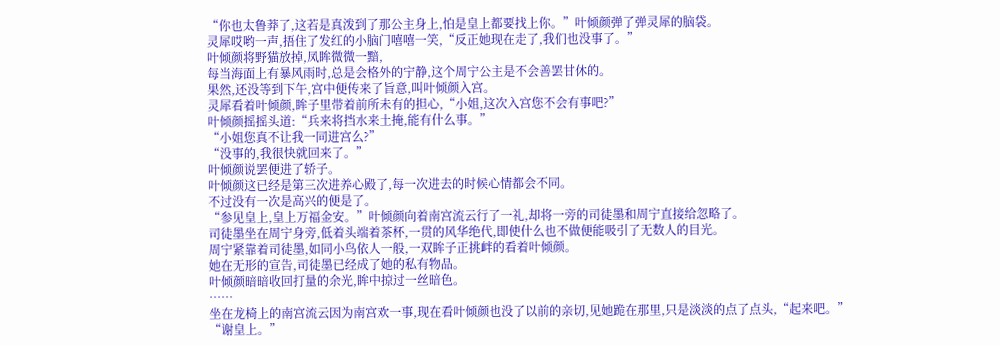“你也太鲁莽了,这若是真泼到了那公主身上,怕是皇上都要找上你。”叶倾颜弹了弹灵犀的脑袋。
灵犀哎哟一声,捂住了发红的小脑门嘻嘻一笑,“反正她现在走了,我们也没事了。”
叶倾颜将野猫放掉,凤眸微微一黯,
每当海面上有暴风雨时,总是会格外的宁静,这个周宁公主是不会善罢甘休的。
果然,还没等到下午,宫中便传来了旨意,叫叶倾颜入宫。
灵犀看着叶倾颜,眸子里带着前所未有的担心,“小姐,这次入宫您不会有事吧?”
叶倾颜摇摇头道:“兵来将挡水来土掩,能有什么事。”
“小姐您真不让我一同进宫么?”
“没事的,我很快就回来了。”
叶倾颜说罢便进了轿子。
叶倾颜这已经是第三次进养心殿了,每一次进去的时候心情都会不同。
不过没有一次是高兴的便是了。
“参见皇上,皇上万福金安。”叶倾颜向着南宫流云行了一礼,却将一旁的司徒墨和周宁直接给忽略了。
司徒墨坐在周宁身旁,低着头端着茶杯,一贯的风华绝代,即使什么也不做便能吸引了无数人的目光。
周宁紧靠着司徒墨,如同小鸟依人一般,一双眸子正挑衅的看着叶倾颜。
她在无形的宣告,司徒墨已经成了她的私有物品。
叶倾颜暗暗收回打量的余光,眸中掠过一丝暗色。
……
坐在龙椅上的南宫流云因为南宫欢一事,现在看叶倾颜也没了以前的亲切,见她跪在那里,只是淡淡的点了点头,“起来吧。”
“谢皇上。”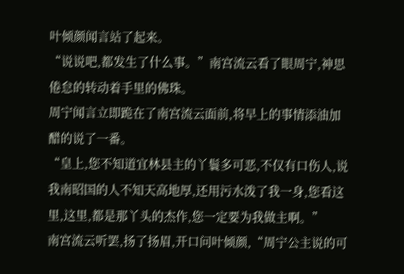叶倾颜闻言站了起来。
“说说吧,都发生了什么事。”南宫流云看了眼周宁,神思倦怠的转动着手里的佛珠。
周宁闻言立即跪在了南宫流云面前,将早上的事情添油加醋的说了一番。
“皇上,您不知道宜林县主的丫鬟多可恶,不仅有口伤人,说我南昭国的人不知天高地厚,还用污水泼了我一身,您看这里,这里,都是那丫头的杰作,您一定要为我做主啊。”
南宫流云听罢,扬了扬眉,开口问叶倾颜,“周宁公主说的可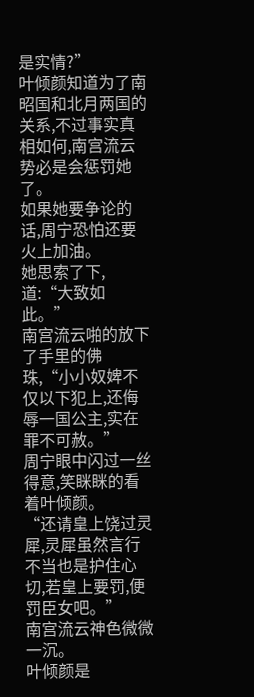是实情?”
叶倾颜知道为了南昭国和北月两国的关系,不过事实真相如何,南宫流云势必是会惩罚她了。
如果她要争论的话,周宁恐怕还要火上加油。
她思索了下,道:“大致如此。”
南宫流云啪的放下了手里的佛珠,“小小奴婢不仅以下犯上,还侮辱一国公主,实在罪不可赦。”
周宁眼中闪过一丝得意,笑眯眯的看着叶倾颜。
“还请皇上饶过灵犀,灵犀虽然言行不当也是护住心切,若皇上要罚,便罚臣女吧。”
南宫流云神色微微一沉。
叶倾颜是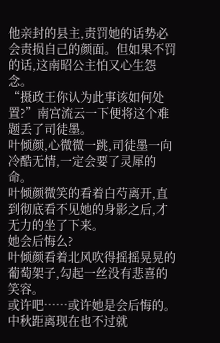他亲封的县主,责罚她的话势必会责损自己的颜面。但如果不罚的话,这南昭公主怕又心生怨念。
“摄政王你认为此事该如何处置?”南宫流云一下便将这个难题丢了司徒墨。
叶倾颜,心微微一跳,司徒墨一向冷酷无情,一定会要了灵犀的命。
叶倾颜微笑的看着白芍离开,直到彻底看不见她的身影之后,才无力的坐了下来。
她会后悔么?
叶倾颜看着北风吹得摇摇晃晃的葡萄架子,勾起一丝没有悲喜的笑容。
或许吧……或许她是会后悔的。
中秋距离现在也不过就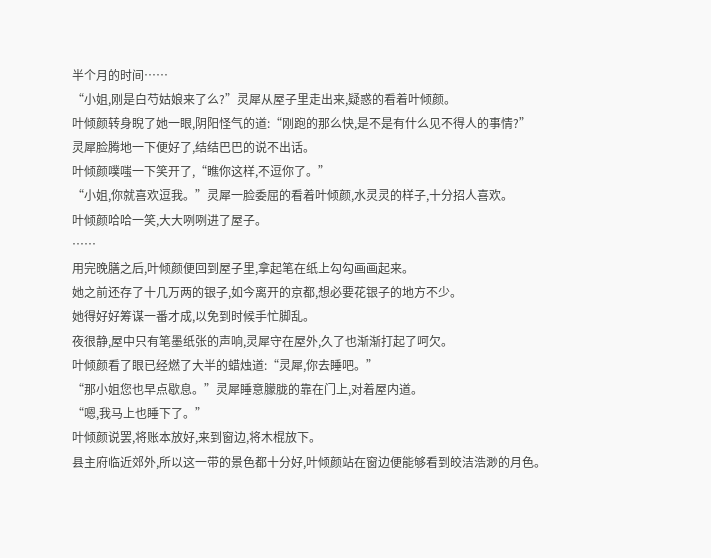半个月的时间……
“小姐,刚是白芍姑娘来了么?”灵犀从屋子里走出来,疑惑的看着叶倾颜。
叶倾颜转身睨了她一眼,阴阳怪气的道:“刚跑的那么快,是不是有什么见不得人的事情?”
灵犀脸腾地一下便好了,结结巴巴的说不出话。
叶倾颜噗嗤一下笑开了,“瞧你这样,不逗你了。”
“小姐,你就喜欢逗我。”灵犀一脸委屈的看着叶倾颜,水灵灵的样子,十分招人喜欢。
叶倾颜哈哈一笑,大大咧咧进了屋子。
……
用完晚膳之后,叶倾颜便回到屋子里,拿起笔在纸上勾勾画画起来。
她之前还存了十几万两的银子,如今离开的京都,想必要花银子的地方不少。
她得好好筹谋一番才成,以免到时候手忙脚乱。
夜很静,屋中只有笔墨纸张的声响,灵犀守在屋外,久了也渐渐打起了呵欠。
叶倾颜看了眼已经燃了大半的蜡烛道:“灵犀,你去睡吧。”
“那小姐您也早点歇息。”灵犀睡意朦胧的靠在门上,对着屋内道。
“嗯,我马上也睡下了。”
叶倾颜说罢,将账本放好,来到窗边,将木棍放下。
县主府临近郊外,所以这一带的景色都十分好,叶倾颜站在窗边便能够看到皎洁浩渺的月色。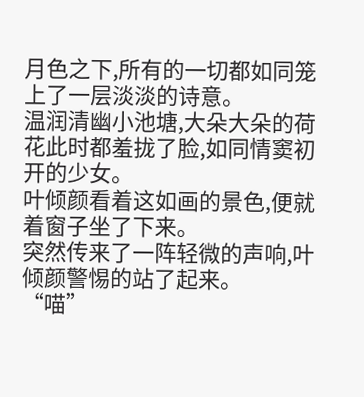月色之下,所有的一切都如同笼上了一层淡淡的诗意。
温润清幽小池塘,大朵大朵的荷花此时都羞拢了脸,如同情窦初开的少女。
叶倾颜看着这如画的景色,便就着窗子坐了下来。
突然传来了一阵轻微的声响,叶倾颜警惕的站了起来。
“喵”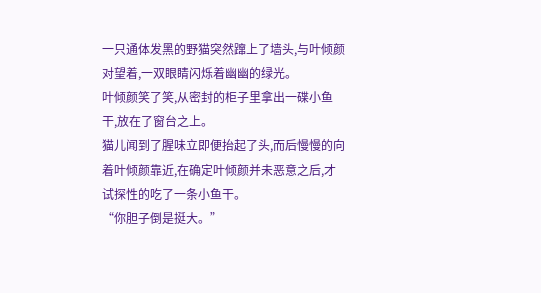一只通体发黑的野猫突然蹿上了墙头,与叶倾颜对望着,一双眼睛闪烁着幽幽的绿光。
叶倾颜笑了笑,从密封的柜子里拿出一碟小鱼干,放在了窗台之上。
猫儿闻到了腥味立即便抬起了头,而后慢慢的向着叶倾颜靠近,在确定叶倾颜并未恶意之后,才试探性的吃了一条小鱼干。
“你胆子倒是挺大。”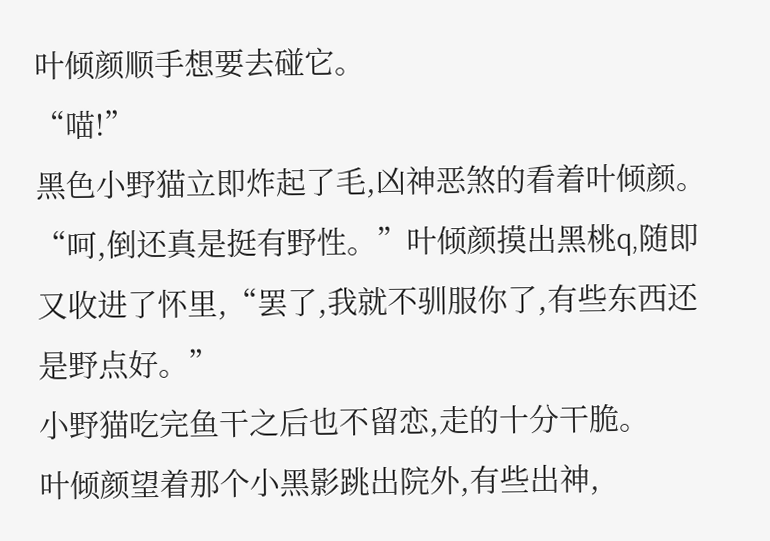叶倾颜顺手想要去碰它。
“喵!”
黑色小野猫立即炸起了毛,凶神恶煞的看着叶倾颜。
“呵,倒还真是挺有野性。”叶倾颜摸出黑桃q,随即又收进了怀里,“罢了,我就不驯服你了,有些东西还是野点好。”
小野猫吃完鱼干之后也不留恋,走的十分干脆。
叶倾颜望着那个小黑影跳出院外,有些出神,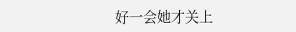好一会她才关上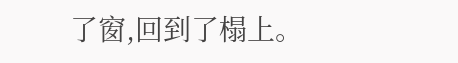了窗,回到了榻上。